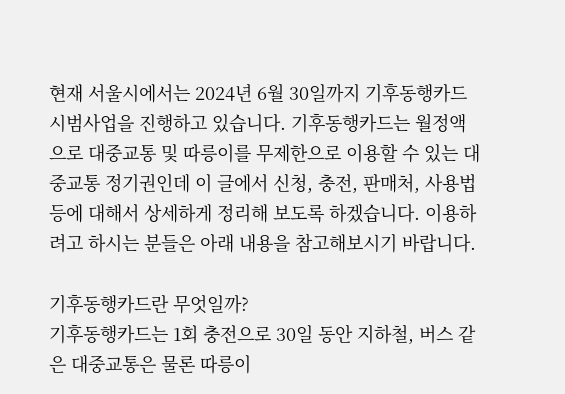현재 서울시에서는 2024년 6월 30일까지 기후동행카드 시범사업을 진행하고 있습니다. 기후동행카드는 월정액으로 대중교통 및 따릉이를 무제한으로 이용할 수 있는 대중교통 정기권인데 이 글에서 신청, 충전, 판매처, 사용법 등에 대해서 상세하게 정리해 보도록 하겠습니다. 이용하려고 하시는 분들은 아래 내용을 참고해보시기 바랍니다.

기후동행카드란 무엇일까?
기후동행카드는 1회 충전으로 30일 동안 지하철, 버스 같은 대중교통은 물론 따릉이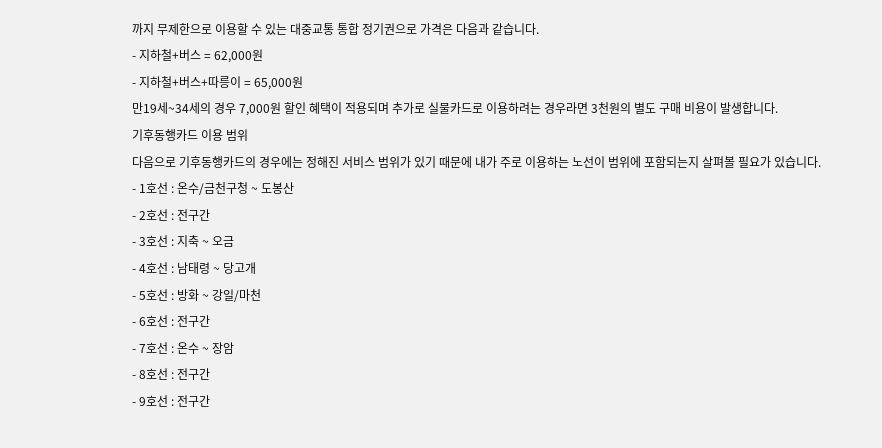까지 무제한으로 이용할 수 있는 대중교통 통합 정기권으로 가격은 다음과 같습니다.
- 지하철+버스 = 62,000원
- 지하철+버스+따릉이 = 65,000원
만19세~34세의 경우 7,000원 할인 혜택이 적용되며 추가로 실물카드로 이용하려는 경우라면 3천원의 별도 구매 비용이 발생합니다.
기후동행카드 이용 범위
다음으로 기후동행카드의 경우에는 정해진 서비스 범위가 있기 때문에 내가 주로 이용하는 노선이 범위에 포함되는지 살펴볼 필요가 있습니다.
- 1호선 : 온수/금천구청 ~ 도봉산
- 2호선 : 전구간
- 3호선 : 지축 ~ 오금
- 4호선 : 남태령 ~ 당고개
- 5호선 : 방화 ~ 강일/마천
- 6호선 : 전구간
- 7호선 : 온수 ~ 장암
- 8호선 : 전구간
- 9호선 : 전구간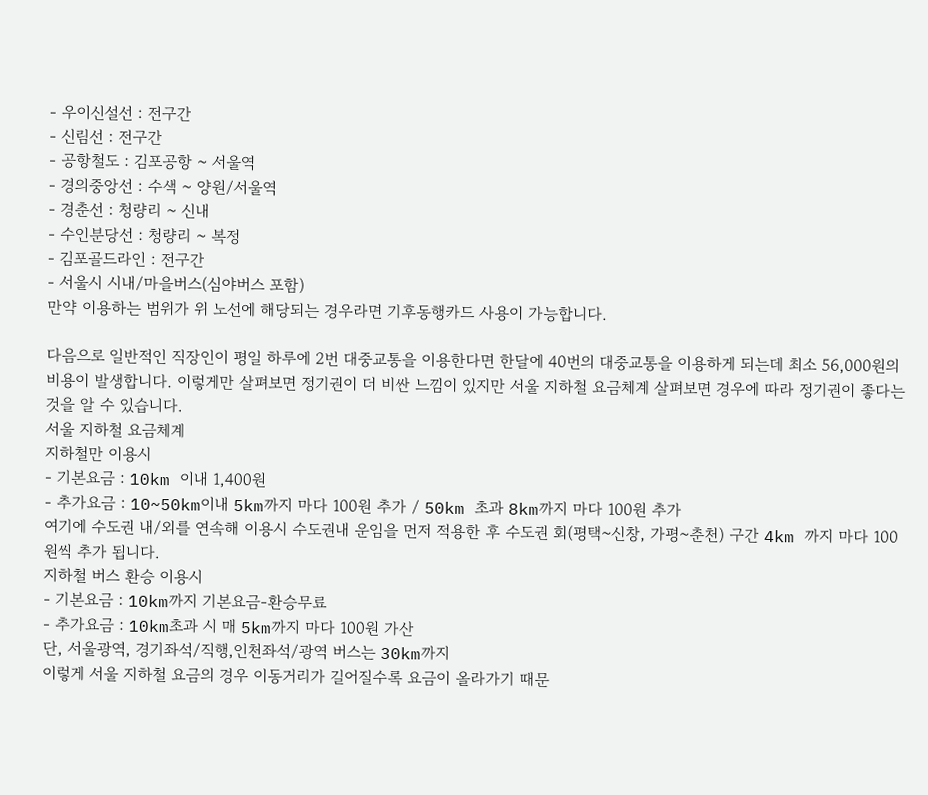- 우이신설선 : 전구간
- 신림선 : 전구간
- 공항철도 : 김포공항 ~ 서울역
- 경의중앙선 : 수색 ~ 양원/서울역
- 경춘선 : 청량리 ~ 신내
- 수인분당선 : 청량리 ~ 복정
- 김포골드라인 : 전구간
- 서울시 시내/마을버스(심야버스 포함)
만약 이용하는 범위가 위 노선에 해당되는 경우라면 기후동행카드 사용이 가능합니다.

다음으로 일반적인 직장인이 평일 하루에 2번 대중교통을 이용한다면 한달에 40번의 대중교통을 이용하게 되는데 최소 56,000원의 비용이 발생합니다. 이렇게만 살펴보면 정기권이 더 비싼 느낌이 있지만 서울 지하철 요금체계 살펴보면 경우에 따라 정기권이 좋다는 것을 알 수 있습니다.
서울 지하철 요금체계
지하철만 이용시
- 기본요금 : 10km 이내 1,400원
- 추가요금 : 10~50km이내 5km까지 마다 100원 추가 / 50km 초과 8km까지 마다 100원 추가
여기에 수도권 내/외를 연속해 이용시 수도권내 운임을 먼저 적용한 후 수도권 회(평택~신창, 가평~춘천) 구간 4km 까지 마다 100원씩 추가 됩니다.
지하철 버스 환승 이용시
- 기본요금 : 10km까지 기본요금-환승무료
- 추가요금 : 10km초과 시 매 5km까지 마다 100원 가산
단, 서울광역, 경기좌석/직행,인천좌석/광역 버스는 30km까지
이렇게 서울 지하철 요금의 경우 이동거리가 길어질수록 요금이 올라가기 때문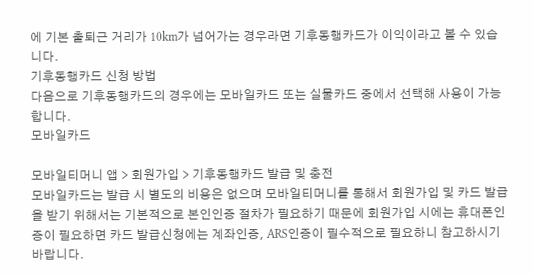에 기본 출퇴근 거리가 10km가 넘어가는 경우라면 기후동행카드가 이익이라고 볼 수 있습니다.
기후동행카드 신청 방법
다음으로 기후동행카드의 경우에는 모바일카드 또는 실물카드 중에서 선택해 사용이 가능합니다.
모바일카드

모바일티머니 앱 > 회원가입 > 기후동행카드 발급 및 충전
모바일카드는 발급 시 별도의 비용은 없으며 모바일티머니를 통해서 회원가입 및 카드 발급을 받기 위해서는 기본적으로 본인인증 절차가 필요하기 때문에 회원가입 시에는 휴대폰인증이 필요하면 카드 발급신청에는 계좌인증, ARS인증이 필수적으로 필요하니 참고하시기 바랍니다.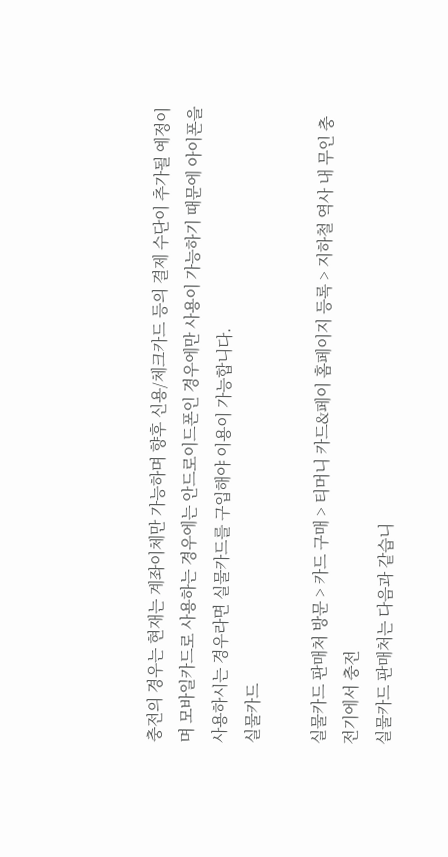충전의 경우는 현재는 계좌이체만 가능하며 향후 신용/체크카드 등의 결제 수단이 추가될 예정이며 모바일카드로 사용하는 경우에는 안드로이드폰인 경우에만 사용이 가능하기 때문에 아이폰을 사용하시는 경우라면 실물카드를 구입해야 이용이 가능합니다.
실물카드

실물카드 판매처 방문 > 카드 구매 > 티머니 카드&페이 홈페이지 등록 > 지하철 역사 내 무인 충전기에서 충전
실물카드 판매처는 다음과 같습니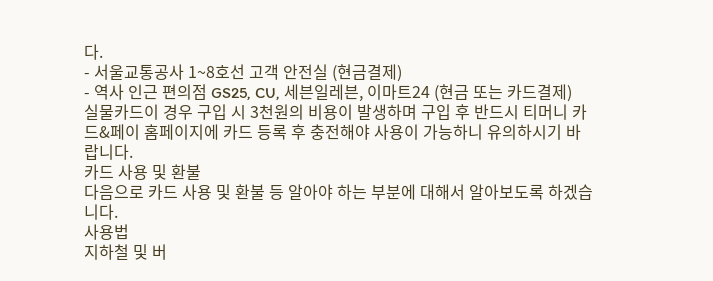다.
- 서울교통공사 1~8호선 고객 안전실 (현금결제)
- 역사 인근 편의점 GS25, CU, 세븐일레븐, 이마트24 (현금 또는 카드결제)
실물카드이 경우 구입 시 3천원의 비용이 발생하며 구입 후 반드시 티머니 카드&페이 홈페이지에 카드 등록 후 충전해야 사용이 가능하니 유의하시기 바랍니다.
카드 사용 및 환불
다음으로 카드 사용 및 환불 등 알아야 하는 부분에 대해서 알아보도록 하겠습니다.
사용법
지하철 및 버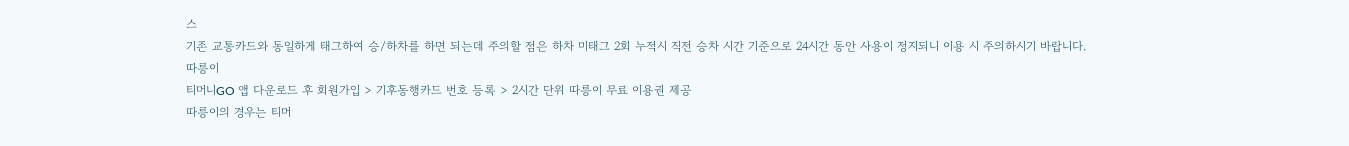스
기존 교통카드와 동일하게 태그하여 승/하차를 하면 되는데 주의할 점은 하차 미태그 2회 누적시 직전 승차 시간 기준으로 24시간 동안 사용이 정지되니 이용 시 주의하시기 바랍니다.
따릉이
티머니GO 앱 다운로드 후 회원가입 > 기후동행카드 번호 등록 > 2시간 단위 따릉이 무료 이용권 제공
따릉이의 경우는 티머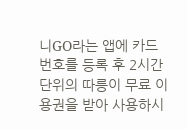니GO라는 앱에 카드 번호를 등록 후 2시간 단위의 따릉이 무료 이용권을 받아 사용하시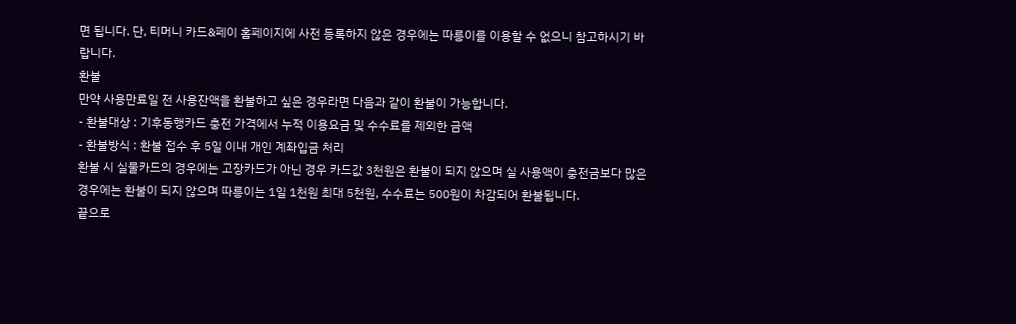면 됩니다. 단, 티머니 카드&페이 홈페이지에 사전 등록하지 않은 경우에는 따릉이를 이용할 수 없으니 참고하시기 바랍니다.
환불
만약 사용만료일 전 사용잔액을 환불하고 싶은 경우라면 다음과 같이 환불이 가능합니다.
- 환불대상 : 기후동행카드 충전 가격에서 누적 이용요금 및 수수료를 제외한 금액
- 환불방식 : 환불 접수 후 5일 이내 개인 계좌입금 처리
환불 시 실물카드의 경우에는 고장카드가 아닌 경우 카드값 3천원은 환불이 되지 않으며 실 사용액이 충전금보다 많은 경우에는 환불이 되지 않으며 따릉이는 1일 1천원 최대 5천원, 수수료는 500원이 차감되어 환불됩니다.
끝으로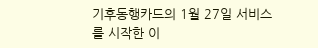기후동행카드의 1월 27일 서비스를 시작한 이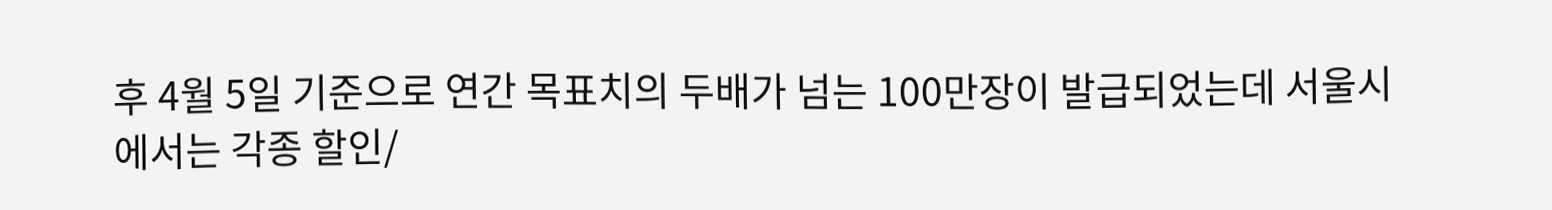후 4월 5일 기준으로 연간 목표치의 두배가 넘는 100만장이 발급되었는데 서울시에서는 각종 할인/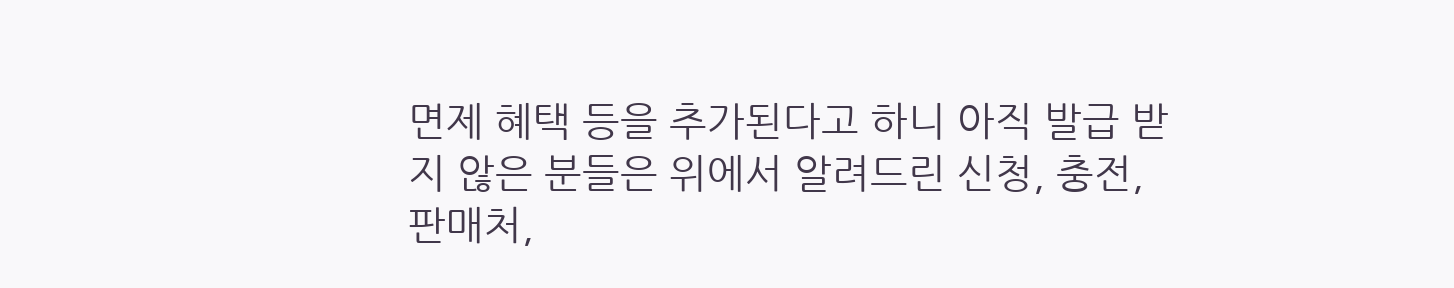면제 혜택 등을 추가된다고 하니 아직 발급 받지 않은 분들은 위에서 알려드린 신청, 충전, 판매처,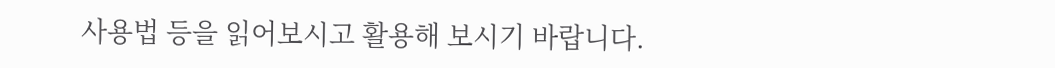사용법 등을 읽어보시고 활용해 보시기 바랍니다.